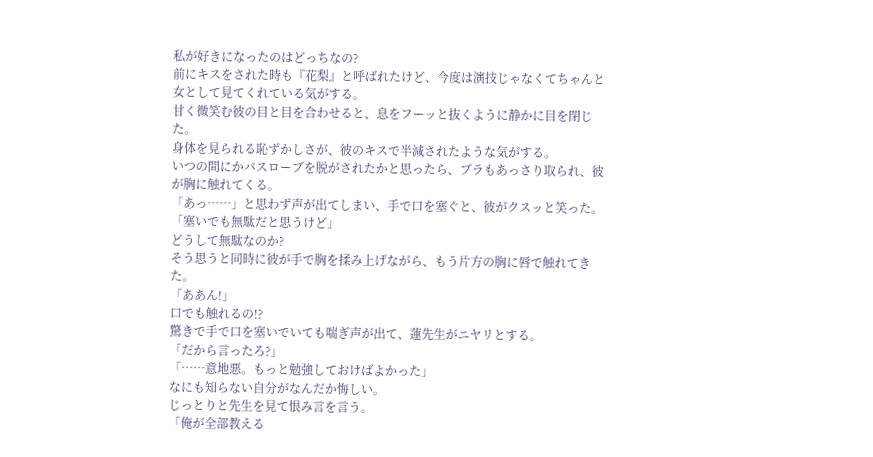私が好きになったのはどっちなの?
前にキスをされた時も『花梨』と呼ばれたけど、今度は演技じゃなくてちゃんと女として見てくれている気がする。
甘く微笑む彼の目と目を合わせると、息をフーッと抜くように静かに目を閉じた。
身体を見られる恥ずかしさが、彼のキスで半減されたような気がする。
いつの間にかバスローブを脱がされたかと思ったら、ブラもあっさり取られ、彼が胸に触れてくる。
「あっ……」と思わず声が出てしまい、手で口を塞ぐと、彼がクスッと笑った。
「塞いでも無駄だと思うけど」
どうして無駄なのか?
そう思うと同時に彼が手で胸を揉み上げながら、もう片方の胸に唇で触れてきた。
「ああん!」
口でも触れるの!?
驚きで手で口を塞いでいても喘ぎ声が出て、蓮先生がニヤリとする。
「だから言ったろ?」
「……意地悪。もっと勉強しておけばよかった」
なにも知らない自分がなんだか悔しい。
じっとりと先生を見て恨み言を言う。
「俺が全部教える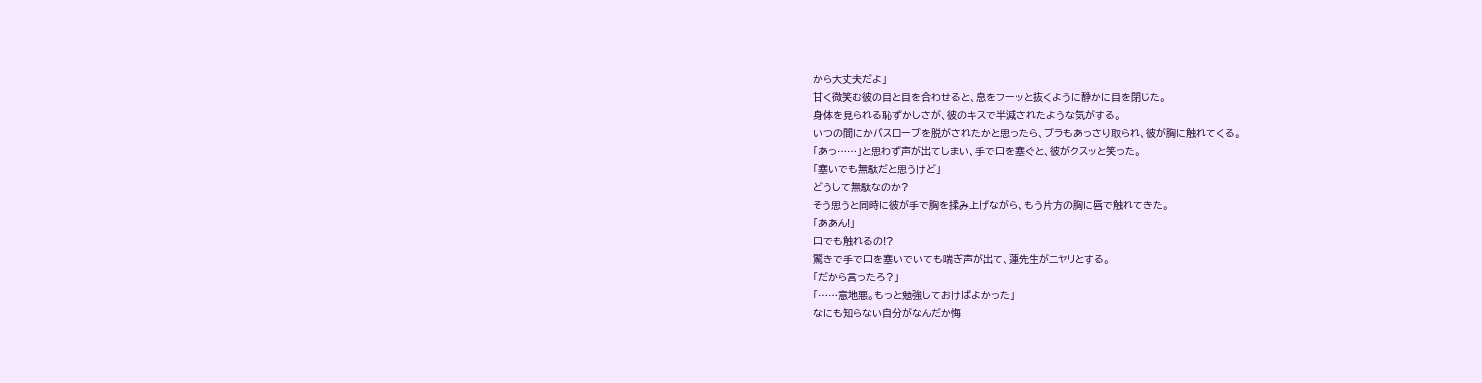から大丈夫だよ」
甘く微笑む彼の目と目を合わせると、息をフーッと抜くように静かに目を閉じた。
身体を見られる恥ずかしさが、彼のキスで半減されたような気がする。
いつの間にかバスローブを脱がされたかと思ったら、ブラもあっさり取られ、彼が胸に触れてくる。
「あっ……」と思わず声が出てしまい、手で口を塞ぐと、彼がクスッと笑った。
「塞いでも無駄だと思うけど」
どうして無駄なのか?
そう思うと同時に彼が手で胸を揉み上げながら、もう片方の胸に唇で触れてきた。
「ああん!」
口でも触れるの!?
驚きで手で口を塞いでいても喘ぎ声が出て、蓮先生がニヤリとする。
「だから言ったろ?」
「……意地悪。もっと勉強しておけばよかった」
なにも知らない自分がなんだか悔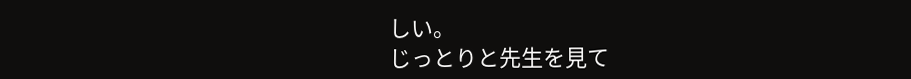しい。
じっとりと先生を見て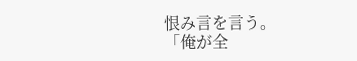恨み言を言う。
「俺が全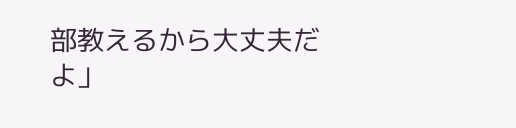部教えるから大丈夫だよ」